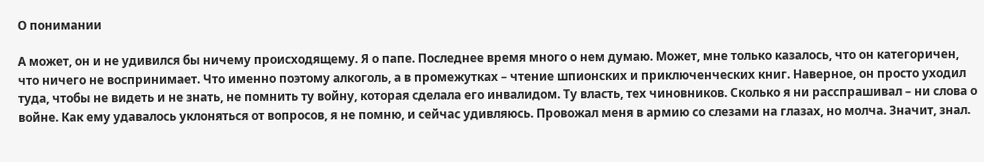О понимании

А может, он и не удивился бы ничему происходящему. Я о папе. Последнее время много о нем думаю. Может, мне только казалось, что он категоричен, что ничего не воспринимает. Что именно поэтому алкоголь, а в промежутках – чтение шпионских и приключенческих книг. Наверное, он просто уходил туда, чтобы не видеть и не знать, не помнить ту войну, которая сделала его инвалидом. Ту власть, тех чиновников. Сколько я ни расспрашивал – ни слова о войне. Как ему удавалось уклоняться от вопросов, я не помню, и сейчас удивляюсь. Провожал меня в армию со слезами на глазах, но молча. Значит, знал.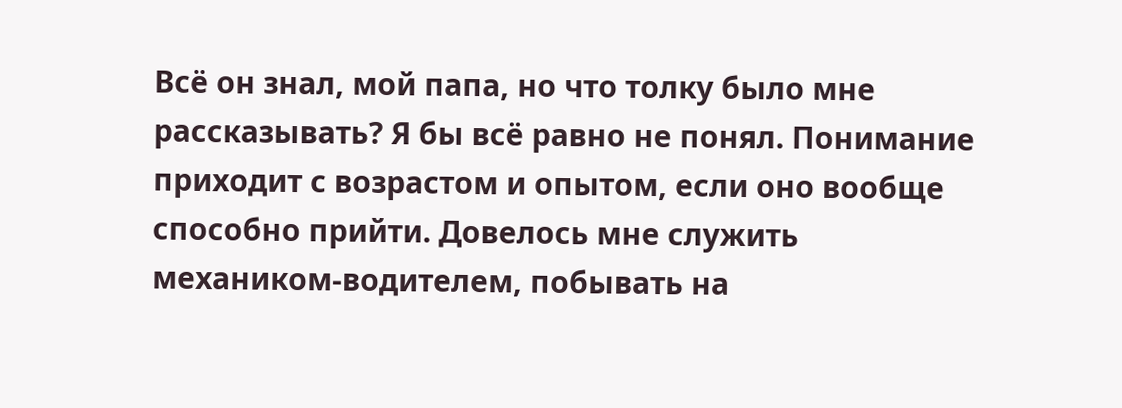Всё он знал, мой папа, но что толку было мне рассказывать? Я бы всё равно не понял. Понимание приходит с возрастом и опытом, если оно вообще способно прийти. Довелось мне служить механиком-водителем, побывать на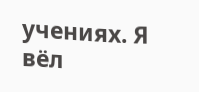учениях. Я вёл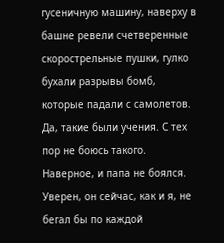гусеничную машину, наверху в башне ревели счетверенные скорострельные пушки, гулко бухали разрывы бомб, которые падали с самолетов. Да, такие были учения. С тех пор не боюсь такого. Наверное, и папа не боялся. Уверен, он сейчас, как и я, не бегал бы по каждой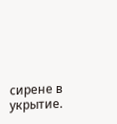сирене в укрытие.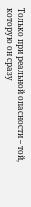Только при реальной опасности – той, которую он сразу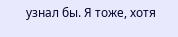узнал бы. Я тоже, хотя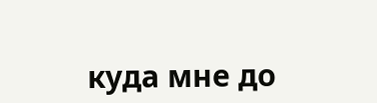куда мне до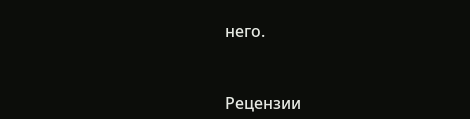него.


Рецензии